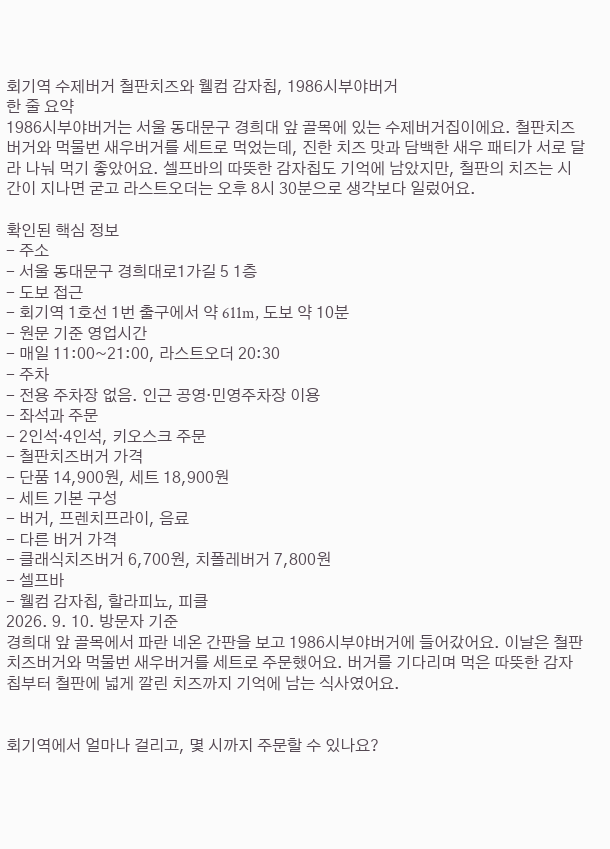회기역 수제버거 철판치즈와 웰컴 감자칩, 1986시부야버거
한 줄 요약
1986시부야버거는 서울 동대문구 경희대 앞 골목에 있는 수제버거집이에요. 철판치즈버거와 먹물번 새우버거를 세트로 먹었는데, 진한 치즈 맛과 담백한 새우 패티가 서로 달라 나눠 먹기 좋았어요. 셀프바의 따뜻한 감자칩도 기억에 남았지만, 철판의 치즈는 시간이 지나면 굳고 라스트오더는 오후 8시 30분으로 생각보다 일렀어요.

확인된 핵심 정보
- 주소
- 서울 동대문구 경희대로1가길 5 1층
- 도보 접근
- 회기역 1호선 1번 출구에서 약 611m, 도보 약 10분
- 원문 기준 영업시간
- 매일 11:00~21:00, 라스트오더 20:30
- 주차
- 전용 주차장 없음. 인근 공영·민영주차장 이용
- 좌석과 주문
- 2인석·4인석, 키오스크 주문
- 철판치즈버거 가격
- 단품 14,900원, 세트 18,900원
- 세트 기본 구성
- 버거, 프렌치프라이, 음료
- 다른 버거 가격
- 클래식치즈버거 6,700원, 치폴레버거 7,800원
- 셀프바
- 웰컴 감자칩, 할라피뇨, 피클
2026. 9. 10. 방문자 기준
경희대 앞 골목에서 파란 네온 간판을 보고 1986시부야버거에 들어갔어요. 이날은 철판치즈버거와 먹물번 새우버거를 세트로 주문했어요. 버거를 기다리며 먹은 따뜻한 감자칩부터 철판에 넓게 깔린 치즈까지 기억에 남는 식사였어요.


회기역에서 얼마나 걸리고, 몇 시까지 주문할 수 있나요?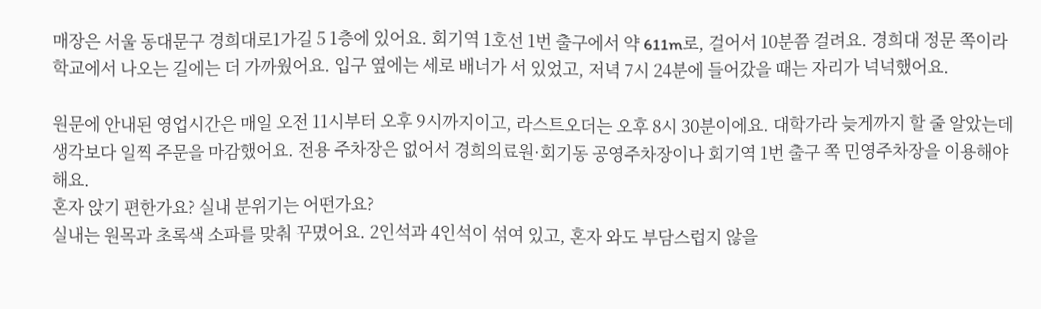매장은 서울 동대문구 경희대로1가길 5 1층에 있어요. 회기역 1호선 1번 출구에서 약 611m로, 걸어서 10분쯤 걸려요. 경희대 정문 쪽이라 학교에서 나오는 길에는 더 가까웠어요. 입구 옆에는 세로 배너가 서 있었고, 저녁 7시 24분에 들어갔을 때는 자리가 넉넉했어요.

원문에 안내된 영업시간은 매일 오전 11시부터 오후 9시까지이고, 라스트오더는 오후 8시 30분이에요. 대학가라 늦게까지 할 줄 알았는데 생각보다 일찍 주문을 마감했어요. 전용 주차장은 없어서 경희의료원·회기동 공영주차장이나 회기역 1번 출구 쪽 민영주차장을 이용해야 해요.
혼자 앉기 편한가요? 실내 분위기는 어떤가요?
실내는 원목과 초록색 소파를 맞춰 꾸몄어요. 2인석과 4인석이 섞여 있고, 혼자 와도 부담스럽지 않을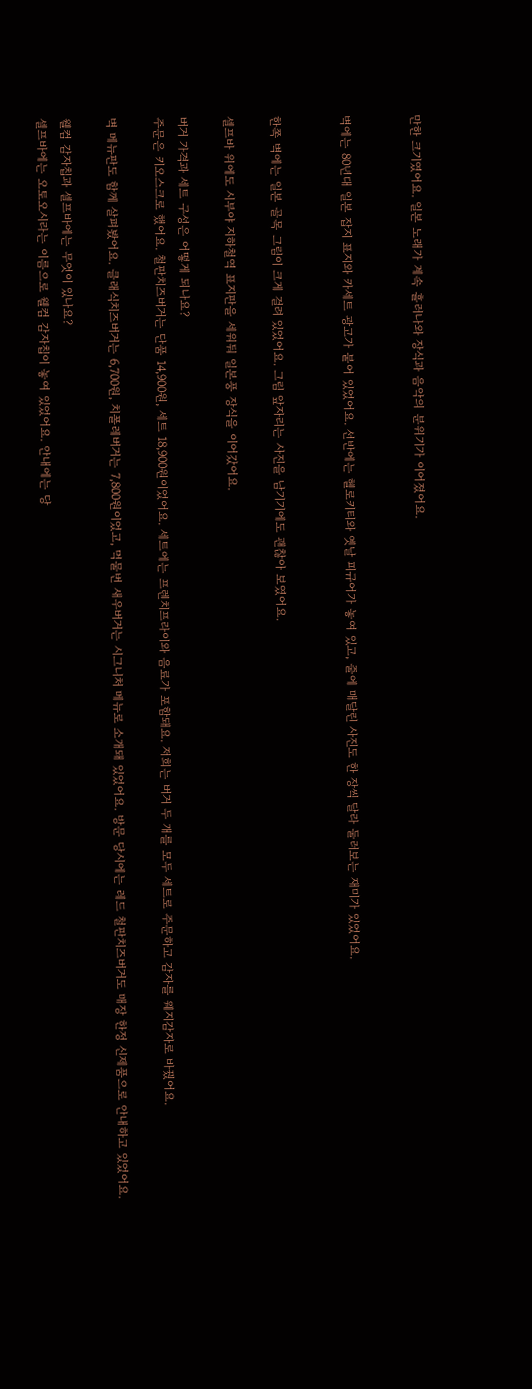만한 크기였어요. 일본 노래가 계속 흘러나와 장식과 음악의 분위기가 이어졌어요.


벽에는 80년대 일본 잡지 표지와 카세트 광고가 붙어 있었어요. 선반에는 헬로키티와 옛날 피규어가 놓여 있고, 줄에 매달린 사진도 한 장씩 달라 둘러보는 재미가 있었어요.


한쪽 벽에는 일본 골목 그림이 크게 걸려 있었어요. 그림 앞자리는 사진을 남기기에도 괜찮아 보였어요.

셀프바 위에도 시부야 지하철역 표지판을 세워둬 일본풍 장식을 이어갔어요.

버거 가격과 세트 구성은 어떻게 되나요?
주문은 키오스크로 했어요. 철판치즈버거는 단품 14,900원, 세트 18,900원이었어요. 세트에는 프렌치프라이와 음료가 포함돼요. 저희는 버거 두 개를 모두 세트로 주문하고 감자를 웨지감자로 바꿨어요.

벽 메뉴판도 함께 살펴봤어요. 클래식치즈버거는 6,700원, 치폴레버거는 7,800원이었고, 먹물번 새우버거는 시그니처 메뉴로 소개돼 있었어요. 방문 당시에는 레드 철판치즈버거도 매장 한정 신제품으로 안내하고 있었어요.

웰컴 감자칩과 셀프바에는 무엇이 있나요?
셀프바에는 오토오시라는 이름으로 웰컴 감자칩이 놓여 있었어요. 안내에는 당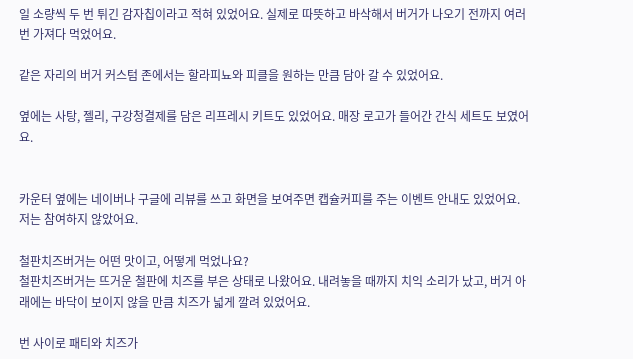일 소량씩 두 번 튀긴 감자칩이라고 적혀 있었어요. 실제로 따뜻하고 바삭해서 버거가 나오기 전까지 여러 번 가져다 먹었어요.

같은 자리의 버거 커스텀 존에서는 할라피뇨와 피클을 원하는 만큼 담아 갈 수 있었어요.

옆에는 사탕, 젤리, 구강청결제를 담은 리프레시 키트도 있었어요. 매장 로고가 들어간 간식 세트도 보였어요.


카운터 옆에는 네이버나 구글에 리뷰를 쓰고 화면을 보여주면 캡슐커피를 주는 이벤트 안내도 있었어요. 저는 참여하지 않았어요.

철판치즈버거는 어떤 맛이고, 어떻게 먹었나요?
철판치즈버거는 뜨거운 철판에 치즈를 부은 상태로 나왔어요. 내려놓을 때까지 치익 소리가 났고, 버거 아래에는 바닥이 보이지 않을 만큼 치즈가 넓게 깔려 있었어요.

번 사이로 패티와 치즈가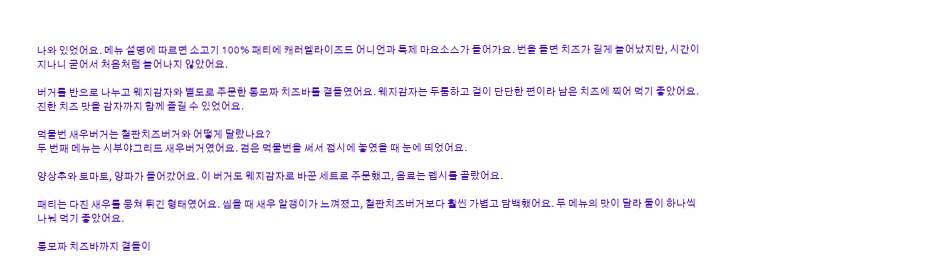나와 있었어요. 메뉴 설명에 따르면 소고기 100% 패티에 캐러멜라이즈드 어니언과 특제 마요소스가 들어가요. 번을 들면 치즈가 길게 늘어났지만, 시간이 지나니 굳어서 처음처럼 늘어나지 않았어요.

버거를 반으로 나누고 웨지감자와 별도로 주문한 통모짜 치즈바를 곁들였어요. 웨지감자는 두툼하고 겉이 단단한 편이라 남은 치즈에 찍어 먹기 좋았어요. 진한 치즈 맛을 감자까지 함께 즐길 수 있었어요.

먹물번 새우버거는 철판치즈버거와 어떻게 달랐나요?
두 번째 메뉴는 시부야그리드 새우버거였어요. 검은 먹물번을 써서 접시에 놓였을 때 눈에 띄었어요.

양상추와 토마토, 양파가 들어갔어요. 이 버거도 웨지감자로 바꾼 세트로 주문했고, 음료는 펩시를 골랐어요.

패티는 다진 새우를 뭉쳐 튀긴 형태였어요. 씹을 때 새우 알갱이가 느껴졌고, 철판치즈버거보다 훨씬 가볍고 담백했어요. 두 메뉴의 맛이 달라 둘이 하나씩 나눠 먹기 좋았어요.

통모짜 치즈바까지 곁들이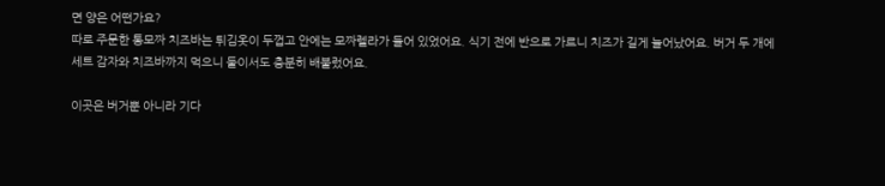면 양은 어떤가요?
따로 주문한 통모짜 치즈바는 튀김옷이 두껍고 안에는 모짜렐라가 들어 있었어요. 식기 전에 반으로 가르니 치즈가 길게 늘어났어요. 버거 두 개에 세트 감자와 치즈바까지 먹으니 둘이서도 충분히 배불렀어요.

이곳은 버거뿐 아니라 기다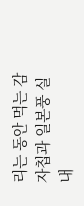리는 동안 먹는 감자칩과 일본풍 실내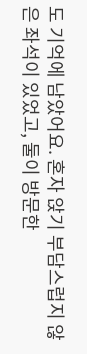도 기억에 남았어요. 혼자 앉기 부담스럽지 않은 좌석이 있었고, 둘이 방문한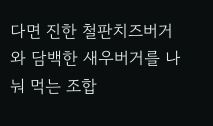다면 진한 철판치즈버거와 담백한 새우버거를 나눠 먹는 조합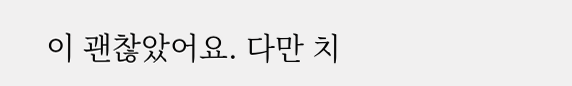이 괜찮았어요. 다만 치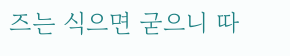즈는 식으면 굳으니 따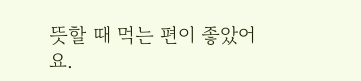뜻할 때 먹는 편이 좋았어요.